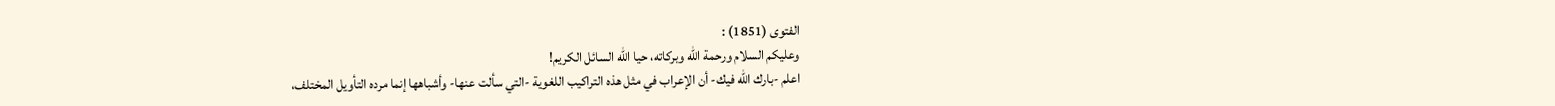الفتوى (1851) :
وعليكم السلام ورحمة الله وبركاته، حيا الله السائل الكريم!
اعلم -بارك الله فيك- أن الإعراب في مثل هذه التراكيب اللغوية -التي سألت عنها- وأشباهها إنما مرده التأويل المختلف،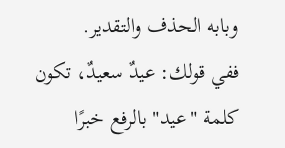وبابه الحذف والتقدير.
ففي قولك: عيدٌ سعيدٌ، تكون كلمة "عيد" بالرفع خبرًا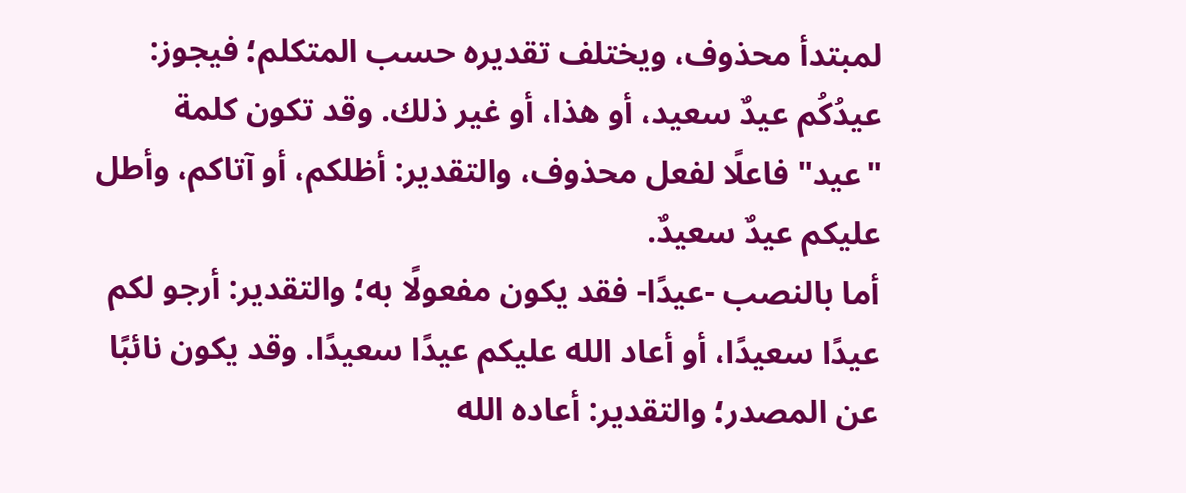لمبتدأ محذوف، ويختلف تقديره حسب المتكلم؛ فيجوز: عيدُكُم عيدٌ سعيد، أو هذا، أو غير ذلك. وقد تكون كلمة "عيد" فاعلًا لفعل محذوف، والتقدير: أظلكم، أو آتاكم، وأطل عليكم عيدٌ سعيدٌ.
أما بالنصب -عيدًا- فقد يكون مفعولًا به؛ والتقدير: أرجو لكم عيدًا سعيدًا، أو أعاد الله عليكم عيدًا سعيدًا. وقد يكون نائبًا عن المصدر؛ والتقدير: أعاده الله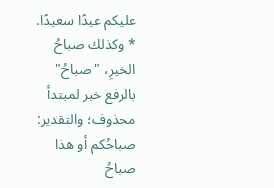عليكم عيدًا سعيدًا.
* وكذلك صباحُ الخيرِ، "صباحُ" بالرفع خبر لمبتدأ محذوف؛ والتقدير: صباحُكم أو هذا صباحُ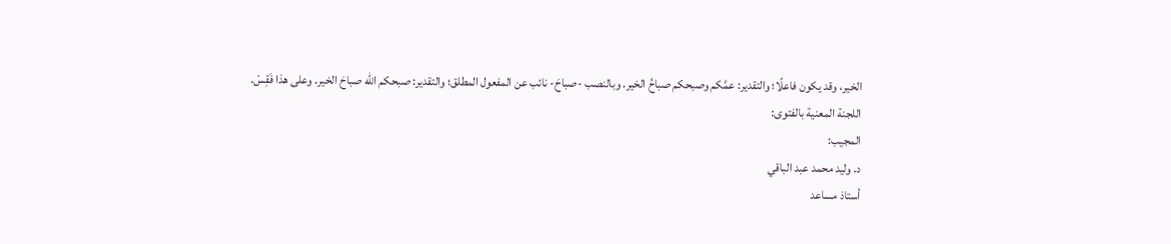الخير، وقد يكون فاعلًا؛ والتقدير: عمَّكم وصبحكم صباحُ الخير. وبالنصب -صباحَ- نائب عن المفعول المطلق؛ والتقدير: صبحكم الله صباحَ الخير. وعلى هذا فَقِسْ.
اللجنة المعنية بالفتوى:
المجيب:
د. وليد محمد عبد الباقي
أستاذ مساعد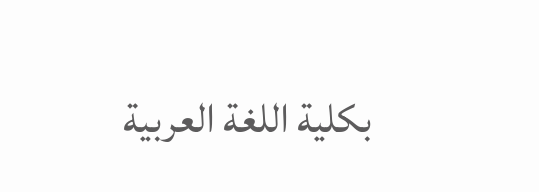بكلية اللغة العربية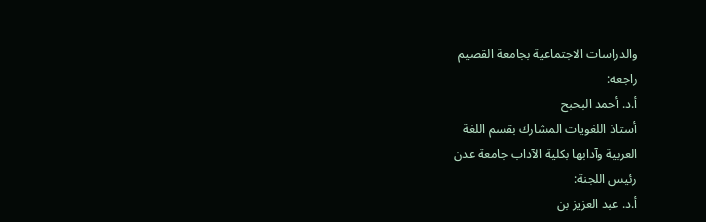والدراسات الاجتماعية بجامعة القصيم
راجعه:
أ.د. أحمد البحبح
أستاذ اللغويات المشارك بقسم اللغة
العربية وآدابها بكلية الآداب جامعة عدن
رئيس اللجنة:
أ.د. عبد العزيز بن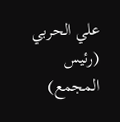علي الحربي
(رئيس المجمع)